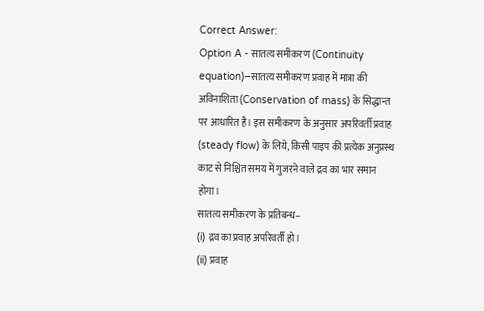Correct Answer:
Option A - सातत्य समीकरण (Continuity equation)–सातत्य समीकरण प्रवाह में मात्रा की अविनाशिता (Conservation of mass) के सिद्धान्त पर आधारित है। इस समीकरण के अनुसार अपरिवर्ती प्रवाह (steady flow) के लिये, किसी पाइप की प्रत्येक अनुप्रस्थ काट से निश्चित समय में गुजरने वाले द्रव का भार समान होगा।
सातत्य समीकरण के प्रतिबन्ध–
(i) द्रव का प्रवाह अपरिवर्ती हो।
(ii) प्रवाह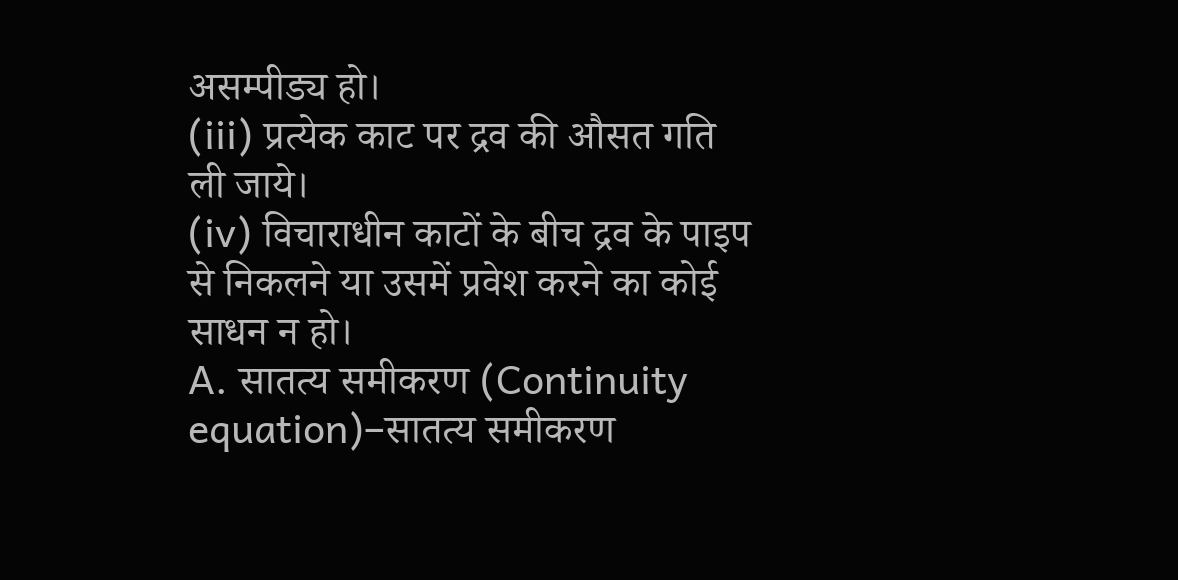असम्पीड्य हो।
(iii) प्रत्येक काट पर द्रव की औसत गति ली जाये।
(iv) विचाराधीन काटों के बीच द्रव के पाइप से निकलने या उसमें प्रवेश करने का कोई साधन न हो।
A. सातत्य समीकरण (Continuity equation)–सातत्य समीकरण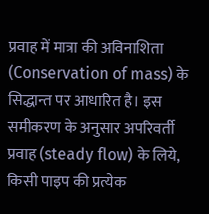प्रवाह में मात्रा की अविनाशिता (Conservation of mass) के सिद्धान्त पर आधारित है। इस समीकरण के अनुसार अपरिवर्ती प्रवाह (steady flow) के लिये, किसी पाइप की प्रत्येक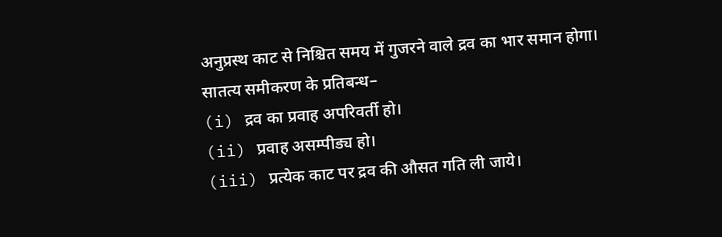अनुप्रस्थ काट से निश्चित समय में गुजरने वाले द्रव का भार समान होगा।
सातत्य समीकरण के प्रतिबन्ध–
(i) द्रव का प्रवाह अपरिवर्ती हो।
(ii) प्रवाह असम्पीड्य हो।
(iii) प्रत्येक काट पर द्रव की औसत गति ली जाये।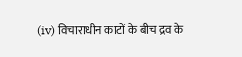(iv) विचाराधीन काटों के बीच द्रव के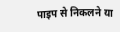पाइप से निकलने या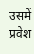उसमें प्रवेश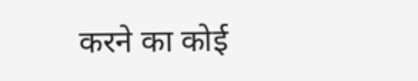करने का कोई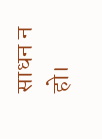साधन न हो।